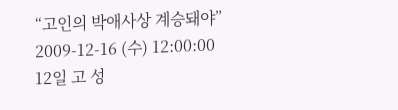“고인의 박애사상 계승돼야”
2009-12-16 (수) 12:00:00
12일 고 성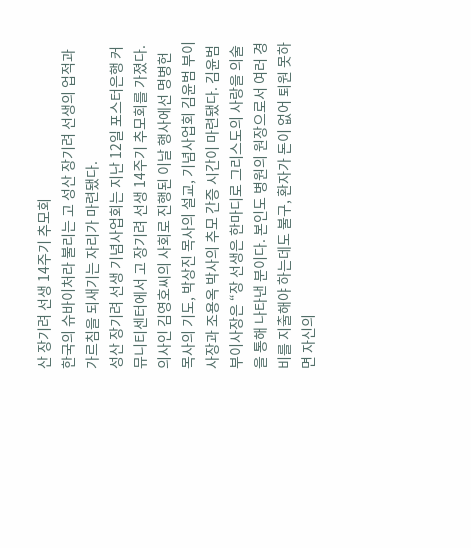산 장기려 선생 14주기 추모회
한국의 슈바이처라 불리는 고 성산 장기려 선생의 업적과 가르침을 되새기는 자리가 마련됐다.
성산 장기려 선생 기념사업회는 지난 12일 포스터은행 커뮤니티센터에서 고 장기려 선생 14주기 추모회를 가졌다. 의사인 김영호씨의 사회로 진행된 이날 행사에선 명병헌 목사의 기도, 박상진 목사의 설교, 기념사업회 김윤범 부이사장과 조용옥 박사의 추모 간증 시간이 마련됐다. 김윤범 부이사장은 “장 선생은 한마디로 그리스도의 사랑을 의술을 통해 나타낸 분이다. 본인도 병원의 원장으로서 여러 경비를 지출해야 하는데도 불구, 환자가 돈이 없어 퇴원 못하면 자신의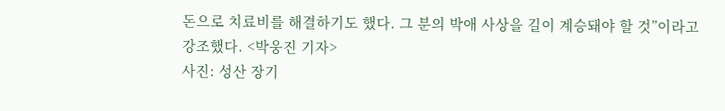돈으로 치료비를 해결하기도 했다. 그 분의 박애 사상을 길이 계승돼야 할 것”이라고 강조했다. <박웅진 기자>
사진: 성산 장기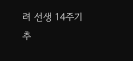려 선생 14주기 추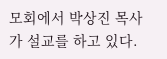모회에서 박상진 목사가 설교를 하고 있다.